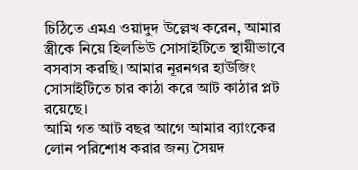চিঠিতে এমএ ওয়াদুদ উল্লেখ করেন, আমার স্ত্রীকে নিয়ে হিলভিউ সোসাইটিতে স্থায়ীভাবে বসবাস করছি। আমার নূরনগর হাউজিং সোসাইটিতে চার কাঠা করে আট কাঠার প্লট রয়েছে।
আমি গত আট বছর আগে আমার ব্যাংকের লোন পরিশোধ করার জন্য সৈয়দ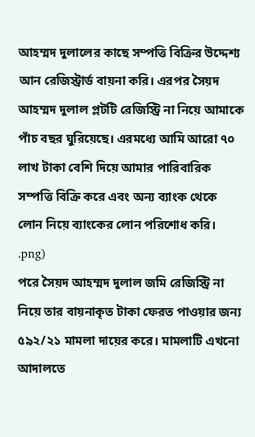আহম্মদ দুলালের কাছে সম্পত্তি বিক্রির উদ্দেশ্য আন রেজিস্ট্রার্ড বায়না করি। এরপর সৈয়দ আহম্মদ দুলাল প্লটটি রেজিস্ট্রি না নিয়ে আমাকে পাঁচ বছর ঘুরিয়েছে। এরমধ্যে আমি আরো ৭০ লাখ টাকা বেশি দিয়ে আমার পারিবারিক সম্পত্তি বিক্রি করে এবং অন্য ব্যাংক থেকে লোন নিয়ে ব্যাংকের লোন পরিশোধ করি।
.png)
পরে সৈয়দ আহম্মদ দুলাল জমি রেজিস্ট্রি না নিয়ে তার বায়নাকৃত টাকা ফেরত পাওয়ার জন্য ৫৯২/২১ মামলা দায়ের করে। মামলাটি এখনো আদালতে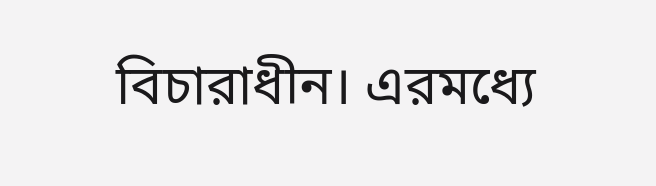বিচারাধীন। এরমধ্যে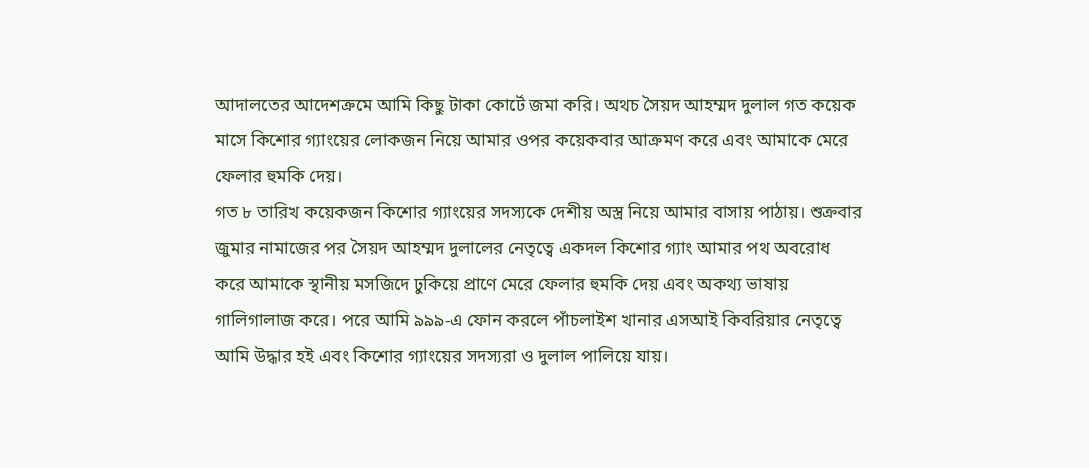আদালতের আদেশক্রমে আমি কিছু টাকা কোর্টে জমা করি। অথচ সৈয়দ আহম্মদ দুলাল গত কয়েক মাসে কিশোর গ্যাংয়ের লোকজন নিয়ে আমার ওপর কয়েকবার আক্রমণ করে এবং আমাকে মেরে ফেলার হুমকি দেয়।
গত ৮ তারিখ কয়েকজন কিশোর গ্যাংয়ের সদস্যকে দেশীয় অস্ত্র নিয়ে আমার বাসায় পাঠায়। শুক্রবার জুমার নামাজের পর সৈয়দ আহম্মদ দুলালের নেতৃত্বে একদল কিশোর গ্যাং আমার পথ অবরোধ করে আমাকে স্থানীয় মসজিদে ঢুকিয়ে প্রাণে মেরে ফেলার হুমকি দেয় এবং অকথ্য ভাষায় গালিগালাজ করে। পরে আমি ৯৯৯-এ ফোন করলে পাঁচলাইশ খানার এসআই কিবরিয়ার নেতৃত্বে আমি উদ্ধার হই এবং কিশোর গ্যাংয়ের সদস্যরা ও দুলাল পালিয়ে যায়।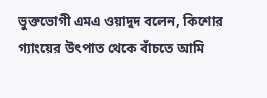ভুক্তভোগী এমএ ওয়াদুদ বলেন, কিশোর গ্যাংয়ের উৎপাত থেকে বাঁচতে আমি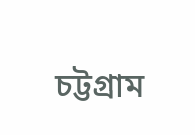চট্টগ্রাম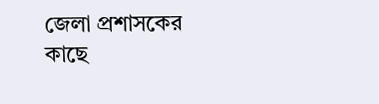জেলা প্রশাসকের কাছে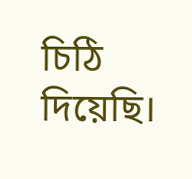চিঠি দিয়েছি।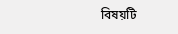বিষয়টি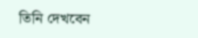তিনি দেখবেন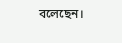বলেছেন।